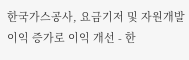한국가스공사, 요금기저 및 자원개발 이익 증가로 이익 개선 - 한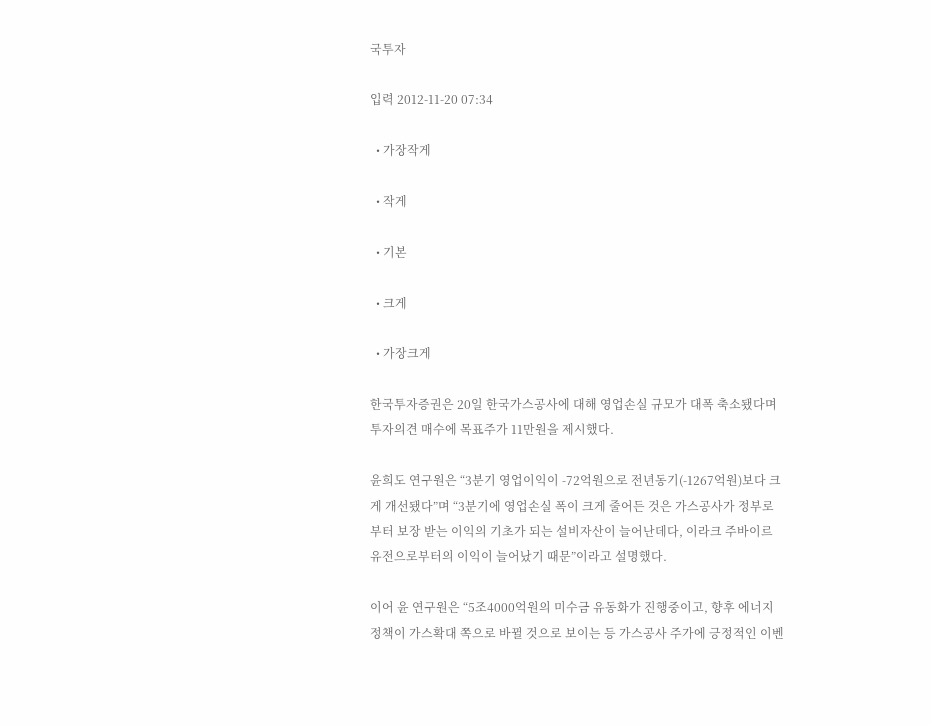국투자

입력 2012-11-20 07:34

  • 가장작게

  • 작게

  • 기본

  • 크게

  • 가장크게

한국투자증권은 20일 한국가스공사에 대해 영업손실 규모가 대폭 축소됐다며 투자의견 매수에 목표주가 11만원을 제시했다.

윤희도 연구원은 “3분기 영업이익이 -72억원으로 전년동기(-1267억원)보다 크게 개선됐다”며 “3분기에 영업손실 폭이 크게 줄어든 것은 가스공사가 정부로부터 보장 받는 이익의 기초가 되는 설비자산이 늘어난데다, 이라크 주바이르 유전으로부터의 이익이 늘어났기 때문”이라고 설명했다.

이어 윤 연구원은 “5조4000억원의 미수금 유동화가 진행중이고, 향후 에너지 정책이 가스확대 쪽으로 바뀔 것으로 보이는 등 가스공사 주가에 긍정적인 이벤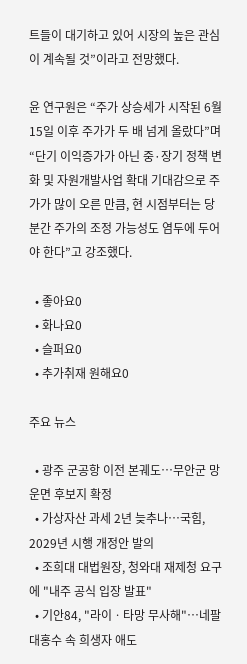트들이 대기하고 있어 시장의 높은 관심이 계속될 것”이라고 전망했다.

윤 연구원은 “주가 상승세가 시작된 6월 15일 이후 주가가 두 배 넘게 올랐다”며 “단기 이익증가가 아닌 중·장기 정책 변화 및 자원개발사업 확대 기대감으로 주가가 많이 오른 만큼, 현 시점부터는 당분간 주가의 조정 가능성도 염두에 두어야 한다”고 강조했다.

  • 좋아요0
  • 화나요0
  • 슬퍼요0
  • 추가취재 원해요0

주요 뉴스

  • 광주 군공항 이전 본궤도…무안군 망운면 후보지 확정
  • 가상자산 과세 2년 늦추나⋯국힘, 2029년 시행 개정안 발의
  • 조희대 대법원장, 청와대 재제청 요구에 "내주 공식 입장 발표"
  • 기안84, "라이ㆍ타망 무사해"⋯네팔 대홍수 속 희생자 애도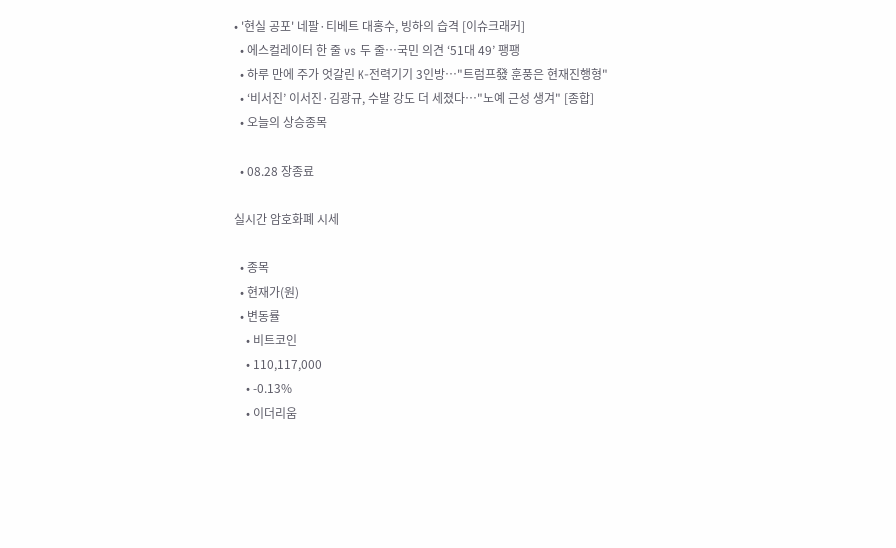• '현실 공포' 네팔·티베트 대홍수, 빙하의 습격 [이슈크래커]
  • 에스컬레이터 한 줄 vs 두 줄⋯국민 의견 ‘51대 49’ 팽팽
  • 하루 만에 주가 엇갈린 K-전력기기 3인방…"트럼프發 훈풍은 현재진행형"
  • ‘비서진’ 이서진·김광규, 수발 강도 더 세졌다⋯"노예 근성 생겨" [종합]
  • 오늘의 상승종목

  • 08.28 장종료

실시간 암호화폐 시세

  • 종목
  • 현재가(원)
  • 변동률
    • 비트코인
    • 110,117,000
    • -0.13%
    • 이더리움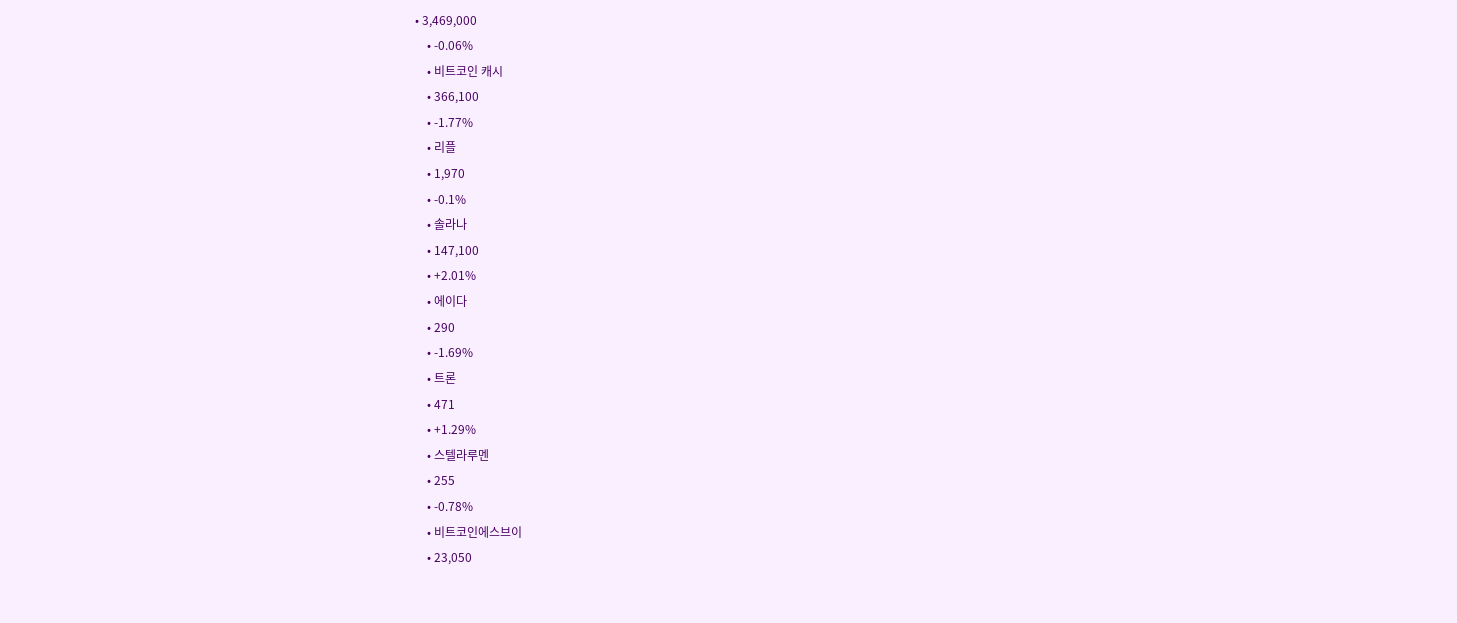• 3,469,000
    • -0.06%
    • 비트코인 캐시
    • 366,100
    • -1.77%
    • 리플
    • 1,970
    • -0.1%
    • 솔라나
    • 147,100
    • +2.01%
    • 에이다
    • 290
    • -1.69%
    • 트론
    • 471
    • +1.29%
    • 스텔라루멘
    • 255
    • -0.78%
    • 비트코인에스브이
    • 23,050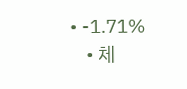• -1.71%
    • 체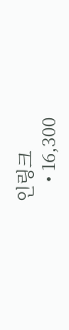인링크
    • 16,300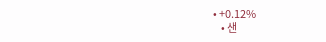• +0.12%
    • 샌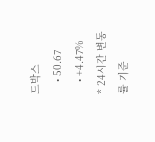드박스
    • 50.67
    • +4.47%
* 24시간 변동률 기준